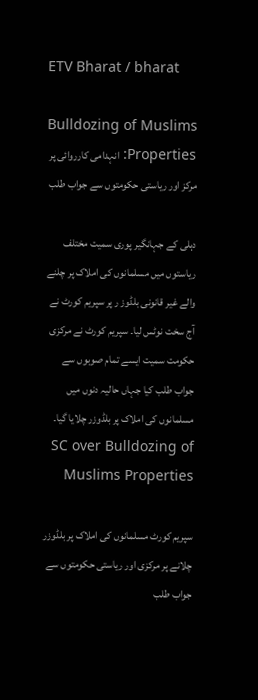ETV Bharat / bharat

Bulldozing of Muslims Properties: انہدامی کارروائی پر مرکز اور ریاستی حکومتوں سے جواب طلب

دہلی کے جہانگیر پوری سمیت مختلف ریاستوں میں مسلمانوں کی املاک پر چلنے والے غیر قانونی بلڈوز ر پر سپریم کورٹ نے آج سخت نوٹس لیا۔ سپریم کورٹ نے مرکزی حکومت سمیت ایسے تمام صوبوں سے جواب طلب کیا جہاں حالیہ دنوں میں مسلمانوں کی املاک پر بلڈوزر چلایا گیا۔ SC over Bulldozing of Muslims Properties

سپریم کورٹ مسلمانوں کی املاک پر بلڈوزر چلانے پر مرکزی اور ریاستی حکومتوں سے جواب طلب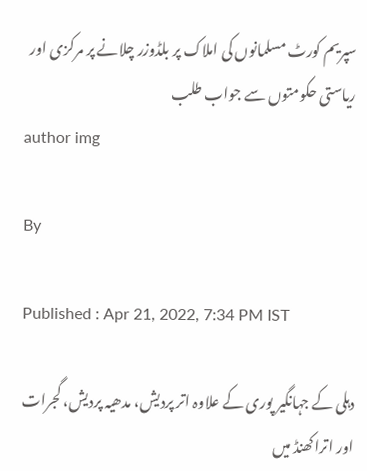سپریم کورٹ مسلمانوں کی املاک پر بلڈوزر چلانے پر مرکزی اور ریاستی حکومتوں سے جواب طلب
author img

By

Published : Apr 21, 2022, 7:34 PM IST

دہلی کے جہانگیر پوری کے علاوہ اتر پردیش، مدھیہ پردیش، گجرات اور اتراکھنڈ میں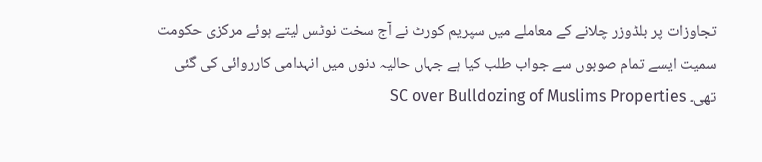تجاوزات پر بلڈوزر چلانے کے معاملے میں سپریم کورٹ نے آج سخت نوٹس لیتے ہوئے مرکزی حکومت سمیت ایسے تمام صوبوں سے جواب طلب کیا ہے جہاں حالیہ دنوں میں انہدامی کارروائی کی گئی تھی۔ SC over Bulldozing of Muslims Properties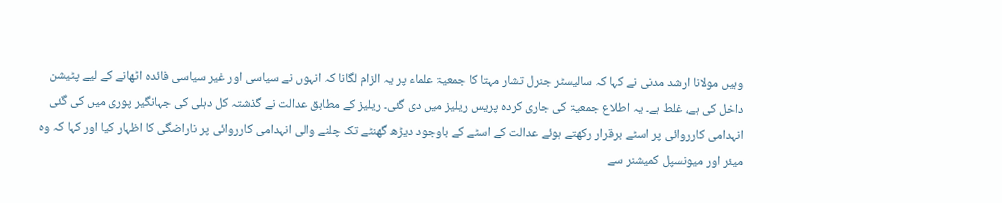وہیں مولانا ارشد مدنی نے کہا کہ سالیسٹر جنرل تشار مہتا کا جمعیۃ علماء پر یہ الزام لگانا کہ انہوں نے سیاسی اور غیر سیاسی فائدہ اٹھانے کے لیے پٹیشن داخل کی ہے، غلط ہے۔ یہ اطلاع جمعیۃ کی جاری کردہ پریس ریلیز میں دی گئی۔ ریلیز کے مطابق عدالت نے گذشتہ کل دہلی کی جہانگیر پوری میں کی گئی انہدامی کارروائی پر اسٹے برقرار رکھتے ہوئے عدالت کے اسٹے کے باوجود دیڑھ گھنٹے تک چلنے والی انہدامی کارروائی پر ناراضگی کا اظہار کیا اور کہا کہ وہ میئر اور میونسپل کمیشنر سے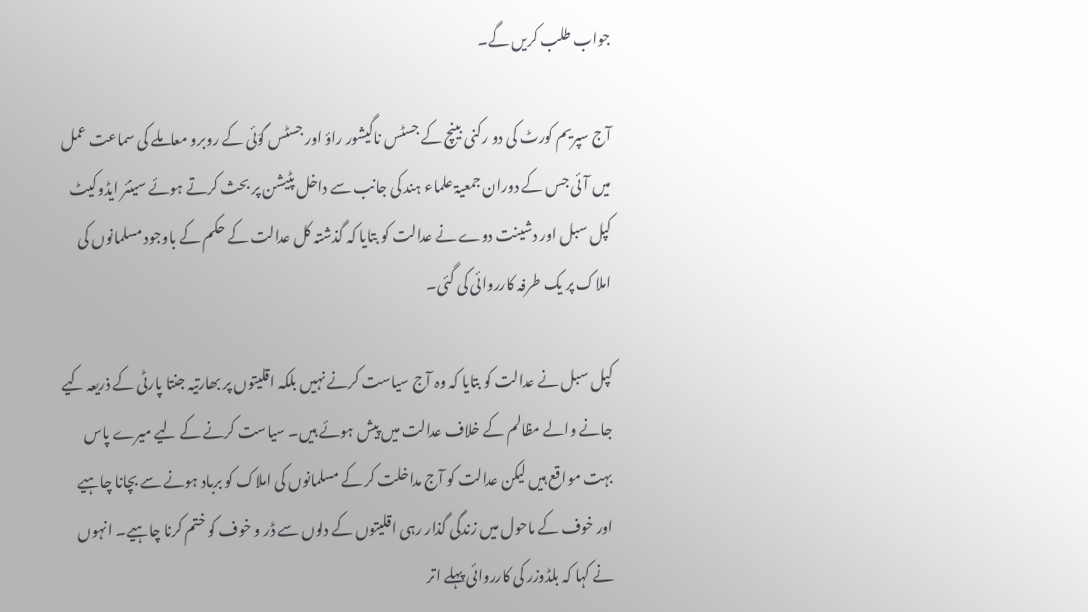جواب طلب کریں گے۔

آج سپریم کورٹ کی دو رکنی بینچ کے جسٹس ناگیشور راؤ اور جسٹس گوَئی کے روبرو معاملے کی سماعت عمل میں آئی جس کے دوران جمعیۃ علماء ہند کی جانب سے داخل پٹیشن پر بحث کرتے ہوئے سینئر ایڈوکیٹ کپل سبل اور دشینت دوے نے عدالت کو بتایا کہ گذشتہ کل عدالت کے حکم کے باوجود مسلمانوں کی املاک پر یک طرفہ کارروائی کی گئی۔

کپل سبل نے عدالت کو بتایا کہ وہ آج سیاست کرنے نہیں بلکہ اقلیتوں پر بھارتیہ جنتا پارٹی کے ذریعہ کیے جانے والے مظالم کے خلاف عدالت میں پیش ہوئے ہیں۔ سیاست کرنے کے لیے میرے پاس بہت مواقع ہیں لیکن عدالت کو آج مداخلت کر کے مسلمانوں کی املاک کو برباد ہونے سے بچانا چاہیے اور خوف کے ماحول میں زندگی گذار رہی اقلیتوں کے دلوں سے ڈر و خوف کو ختم کرنا چاہیے۔ انہوں نے کہا کہ بلڈوزر کی کارروائی پہلے اتر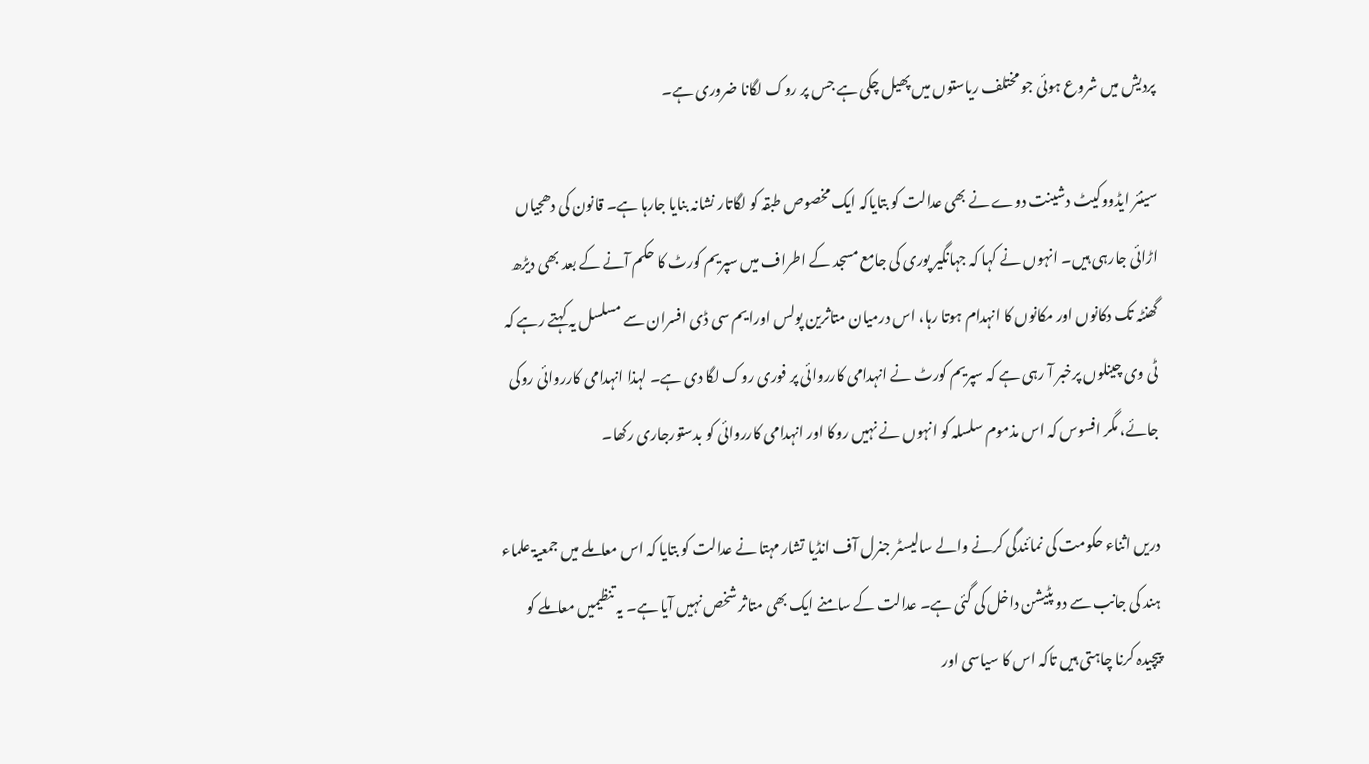پردیش میں شروع ہوئی جو مختلف ریاستوں میں پھیل چکی ہے جس پر روک لگانا ضروری ہے۔

سینئر ایڈووکیٹ دشینت دوے نے بھی عدالت کو بتایاکہ ایک مخصوص طبقہ کو لگاتار نشانہ بنایا جارہا ہے۔ قانون کی دھجیاں اڑائی جارہی ہیں۔ انہوں نے کہا کہ جہانگیر پوری کی جامع مسجد کے اطراف میں سپریم کورٹ کا حکم آنے کے بعد بھی دیڑھ گھنٹہ تک دکانوں اور مکانوں کا انہدام ہوتا رہا، اس درمیان متاثرین پولس اورایم سی ڈی افسران سے مسلسل یہ کہتے رہے کہ ٹی وی چینلوں پرخبر آ رہی ہے کہ سپریم کورٹ نے انہدامی کارروائی پر فوری روک لگا دی ہے۔ لہذا انہدامی کارروائی روکی جائے، مگر افسوس کہ اس مذموم سلسلہ کو انہوں نے نہیں روکا اور انہدامی کارروائی کو بدستورجاری رکھا۔

دریں اثناء حکومت کی نمائندگی کرنے والے سالیسٹر جنرل آف انڈیا تشار مہتا نے عدالت کو بتایا کہ اس معاملے میں جمعیۃ علماء ہند کی جانب سے دو پٹیشن داخل کی گئی ہے۔ عدالت کے سامنے ایک بھی متاثر شخص نہیں آیا ہے۔ یہ تنظیمیں معاملے کو پیچیدہ کرنا چاہتی ہیں تاکہ اس کا سیاسی اور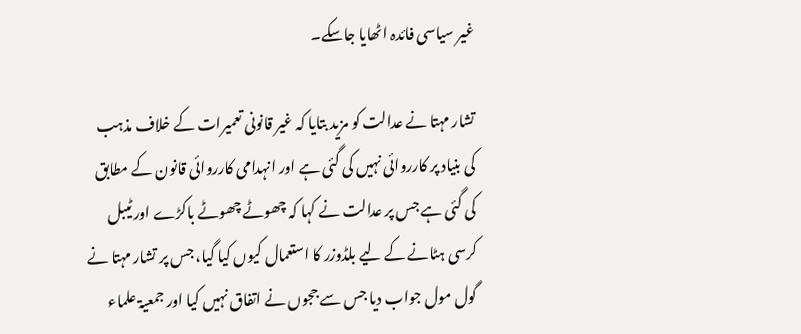غیر سیاسی فائدہ اٹھایا جاسکے۔

تشار مہتا نے عدالت کو مزید بتایا کہ غیر قانونی تعمیرات کے خلاف مذہب کی بنیاد پر کارروائی نہیں کی گئی ہے اور انہدامی کارروائی قانون کے مطابق کی گئی ہے جس پر عدالت نے کہا کہ چھوٹے چھوٹے باکڑے اور ٹیبل کرسی ہٹانے کے لیے بلڈوزر کا استعمال کیوں کیا گیا، جس پر تشار مہتا نے گول مول جواب دیا جس سے ججوں نے اتفاق نہیں کیا اور جمعیۃ علماء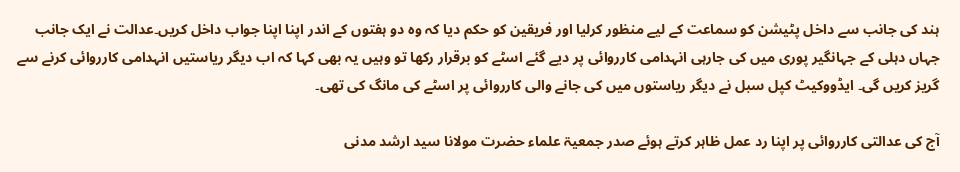ہند کی جانب سے داخل پٹیشن کو سماعت کے لیے منظور کرلیا اور فریقین کو حکم دیا کہ وہ دو ہفتوں کے اندر اپنا اپنا جواب داخل کریں۔عدالت نے ایک جانب جہاں دہلی کے جہانگیر پوری میں کی جارہی انہدامی کارروائی پر دیے گئے اسٹے کو برقرار رکھا تو وہیں یہ بھی کہا کہ اب دیگر ریاستیں انہدامی کارروائی کرنے سے گریز کریں گی۔ ایڈووکیٹ کپل سبل نے دیگر ریاستوں میں کی جانے والی کارروائی پر اسٹے کی مانگ کی تھی۔

آج کی عدالتی کارروائی پر اپنا رد عمل ظاہر کرتے ہوئے صدر جمعیۃ علماء حضرت مولانا سید ارشد مدنی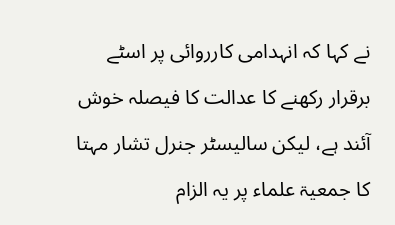نے کہا کہ انہدامی کارروائی پر اسٹے برقرار رکھنے کا عدالت کا فیصلہ خوش آئند ہے، لیکن سالیسٹر جنرل تشار مہتا کا جمعیۃ علماء پر یہ الزام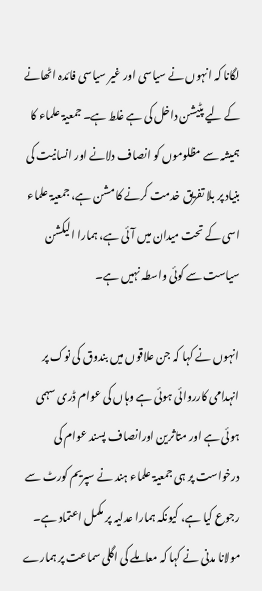لگانا کہ انہوں نے سیاسی اور غیر سیاسی فائدہ اٹھانے کے لیے پٹیشن داخل کی ہے غلط ہے۔ جمعیۃ علماء کا ہمیشہ سے مظلوموں کو انصاف دلانے اور انسانیت کی بنیاد پر بلا تفریق خدمت کرنے کا مشن ہے، جمعیۃ علماء اسی کے تحت میدان میں آئی ہے، ہمارا الیکشن سیاست سے کوئی واسطہ نہیں ہے۔

انہوں نے کہا کہ جن علاقوں میں بندوق کی نوک پر انہدامی کارروائی ہوئی ہے وہاں کی عوام ڈری سہمی ہوئی ہے اور متاثرین اورانصاف پسند عوام کی درخواست پر ہی جمعیۃ علماء ہند نے سپریم کورٹ سے رجوع کیا ہے، کیونکہ ہمارا عدلیہ پر مکمل اعتماد ہے۔ مولانا مدنی نے کہا کہ معاملے کی اگلی سماعت پر ہمارے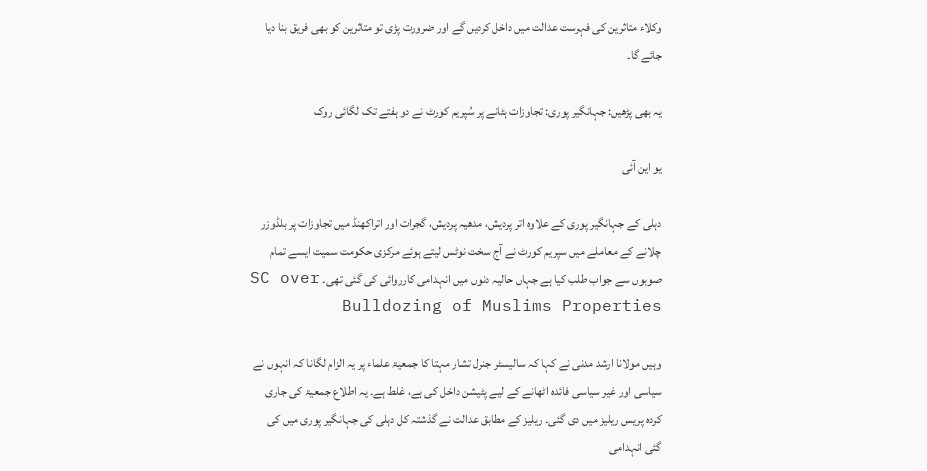وکلاء متاثرین کی فہرست عدالت میں داخل کردیں گے اور ضرورت پڑی تو متاثرین کو بھی فریق بنا دیا جائے گا۔

یہ بھی پڑھیں: جہانگیر پوری: تجاوزات ہٹانے پر سُپریم کورٹ نے دو ہفتے تک لگائی روک

یو این آئی

دہلی کے جہانگیر پوری کے علاوہ اتر پردیش، مدھیہ پردیش، گجرات اور اتراکھنڈ میں تجاوزات پر بلڈوزر چلانے کے معاملے میں سپریم کورٹ نے آج سخت نوٹس لیتے ہوئے مرکزی حکومت سمیت ایسے تمام صوبوں سے جواب طلب کیا ہے جہاں حالیہ دنوں میں انہدامی کارروائی کی گئی تھی۔ SC over Bulldozing of Muslims Properties

وہیں مولانا ارشد مدنی نے کہا کہ سالیسٹر جنرل تشار مہتا کا جمعیۃ علماء پر یہ الزام لگانا کہ انہوں نے سیاسی اور غیر سیاسی فائدہ اٹھانے کے لیے پٹیشن داخل کی ہے، غلط ہے۔ یہ اطلاع جمعیۃ کی جاری کردہ پریس ریلیز میں دی گئی۔ ریلیز کے مطابق عدالت نے گذشتہ کل دہلی کی جہانگیر پوری میں کی گئی انہدامی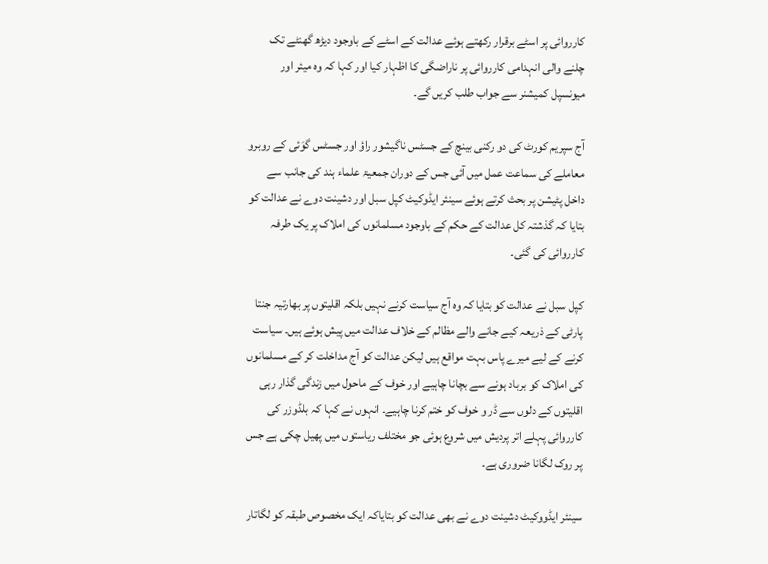کارروائی پر اسٹے برقرار رکھتے ہوئے عدالت کے اسٹے کے باوجود دیڑھ گھنٹے تک چلنے والی انہدامی کارروائی پر ناراضگی کا اظہار کیا اور کہا کہ وہ میئر اور میونسپل کمیشنر سے جواب طلب کریں گے۔

آج سپریم کورٹ کی دو رکنی بینچ کے جسٹس ناگیشور راؤ اور جسٹس گوَئی کے روبرو معاملے کی سماعت عمل میں آئی جس کے دوران جمعیۃ علماء ہند کی جانب سے داخل پٹیشن پر بحث کرتے ہوئے سینئر ایڈوکیٹ کپل سبل اور دشینت دوے نے عدالت کو بتایا کہ گذشتہ کل عدالت کے حکم کے باوجود مسلمانوں کی املاک پر یک طرفہ کارروائی کی گئی۔

کپل سبل نے عدالت کو بتایا کہ وہ آج سیاست کرنے نہیں بلکہ اقلیتوں پر بھارتیہ جنتا پارٹی کے ذریعہ کیے جانے والے مظالم کے خلاف عدالت میں پیش ہوئے ہیں۔ سیاست کرنے کے لیے میرے پاس بہت مواقع ہیں لیکن عدالت کو آج مداخلت کر کے مسلمانوں کی املاک کو برباد ہونے سے بچانا چاہیے اور خوف کے ماحول میں زندگی گذار رہی اقلیتوں کے دلوں سے ڈر و خوف کو ختم کرنا چاہیے۔ انہوں نے کہا کہ بلڈوزر کی کارروائی پہلے اتر پردیش میں شروع ہوئی جو مختلف ریاستوں میں پھیل چکی ہے جس پر روک لگانا ضروری ہے۔

سینئر ایڈووکیٹ دشینت دوے نے بھی عدالت کو بتایاکہ ایک مخصوص طبقہ کو لگاتار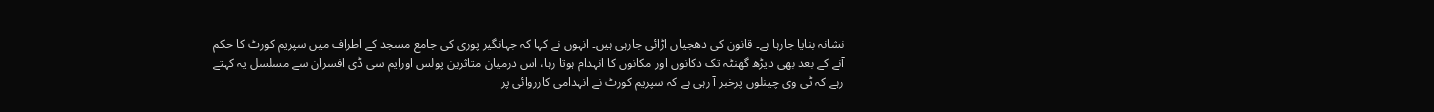نشانہ بنایا جارہا ہے۔ قانون کی دھجیاں اڑائی جارہی ہیں۔ انہوں نے کہا کہ جہانگیر پوری کی جامع مسجد کے اطراف میں سپریم کورٹ کا حکم آنے کے بعد بھی دیڑھ گھنٹہ تک دکانوں اور مکانوں کا انہدام ہوتا رہا، اس درمیان متاثرین پولس اورایم سی ڈی افسران سے مسلسل یہ کہتے رہے کہ ٹی وی چینلوں پرخبر آ رہی ہے کہ سپریم کورٹ نے انہدامی کارروائی پر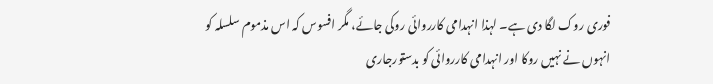فوری روک لگا دی ہے۔ لہذا انہدامی کارروائی روکی جائے، مگر افسوس کہ اس مذموم سلسلہ کو انہوں نے نہیں روکا اور انہدامی کارروائی کو بدستورجاری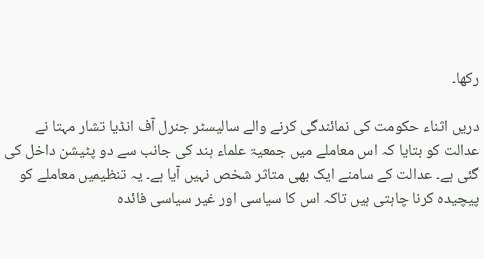رکھا۔

دریں اثناء حکومت کی نمائندگی کرنے والے سالیسٹر جنرل آف انڈیا تشار مہتا نے عدالت کو بتایا کہ اس معاملے میں جمعیۃ علماء ہند کی جانب سے دو پٹیشن داخل کی گئی ہے۔ عدالت کے سامنے ایک بھی متاثر شخص نہیں آیا ہے۔ یہ تنظیمیں معاملے کو پیچیدہ کرنا چاہتی ہیں تاکہ اس کا سیاسی اور غیر سیاسی فائدہ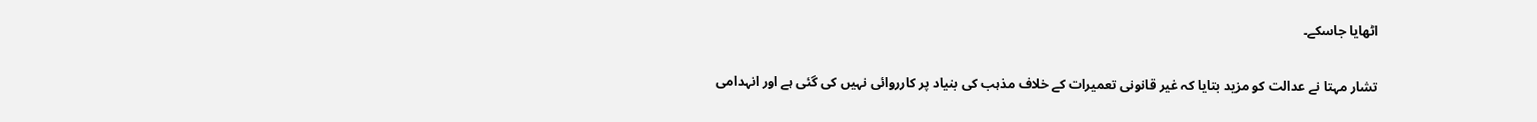اٹھایا جاسکے۔

تشار مہتا نے عدالت کو مزید بتایا کہ غیر قانونی تعمیرات کے خلاف مذہب کی بنیاد پر کارروائی نہیں کی گئی ہے اور انہدامی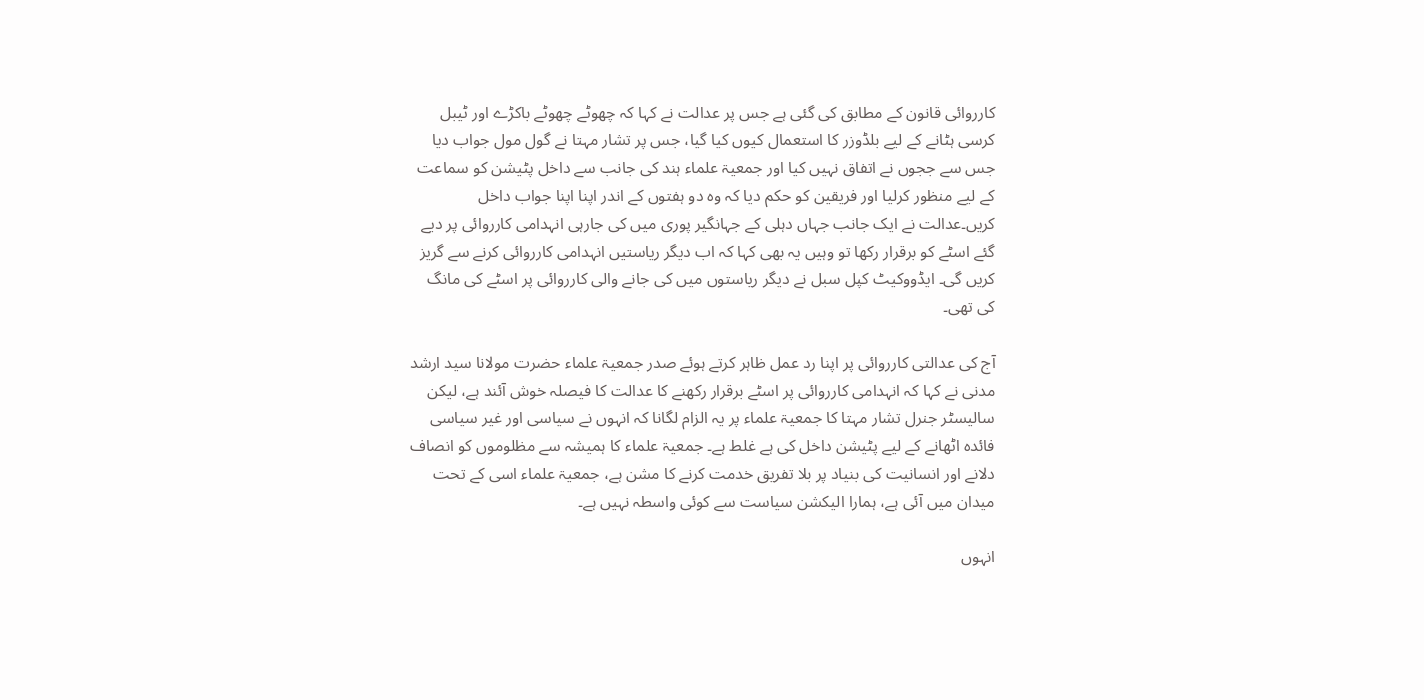کارروائی قانون کے مطابق کی گئی ہے جس پر عدالت نے کہا کہ چھوٹے چھوٹے باکڑے اور ٹیبل کرسی ہٹانے کے لیے بلڈوزر کا استعمال کیوں کیا گیا، جس پر تشار مہتا نے گول مول جواب دیا جس سے ججوں نے اتفاق نہیں کیا اور جمعیۃ علماء ہند کی جانب سے داخل پٹیشن کو سماعت کے لیے منظور کرلیا اور فریقین کو حکم دیا کہ وہ دو ہفتوں کے اندر اپنا اپنا جواب داخل کریں۔عدالت نے ایک جانب جہاں دہلی کے جہانگیر پوری میں کی جارہی انہدامی کارروائی پر دیے گئے اسٹے کو برقرار رکھا تو وہیں یہ بھی کہا کہ اب دیگر ریاستیں انہدامی کارروائی کرنے سے گریز کریں گی۔ ایڈووکیٹ کپل سبل نے دیگر ریاستوں میں کی جانے والی کارروائی پر اسٹے کی مانگ کی تھی۔

آج کی عدالتی کارروائی پر اپنا رد عمل ظاہر کرتے ہوئے صدر جمعیۃ علماء حضرت مولانا سید ارشد مدنی نے کہا کہ انہدامی کارروائی پر اسٹے برقرار رکھنے کا عدالت کا فیصلہ خوش آئند ہے، لیکن سالیسٹر جنرل تشار مہتا کا جمعیۃ علماء پر یہ الزام لگانا کہ انہوں نے سیاسی اور غیر سیاسی فائدہ اٹھانے کے لیے پٹیشن داخل کی ہے غلط ہے۔ جمعیۃ علماء کا ہمیشہ سے مظلوموں کو انصاف دلانے اور انسانیت کی بنیاد پر بلا تفریق خدمت کرنے کا مشن ہے، جمعیۃ علماء اسی کے تحت میدان میں آئی ہے، ہمارا الیکشن سیاست سے کوئی واسطہ نہیں ہے۔

انہوں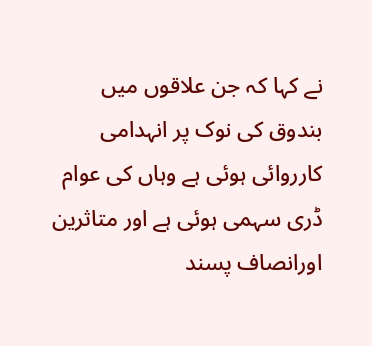نے کہا کہ جن علاقوں میں بندوق کی نوک پر انہدامی کارروائی ہوئی ہے وہاں کی عوام ڈری سہمی ہوئی ہے اور متاثرین اورانصاف پسند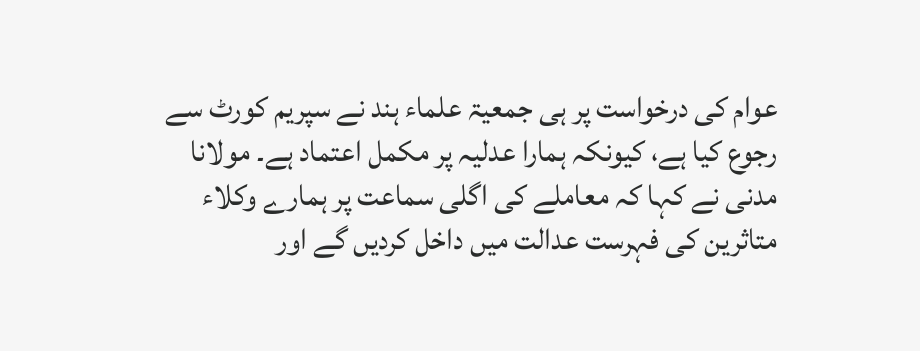عوام کی درخواست پر ہی جمعیۃ علماء ہند نے سپریم کورٹ سے رجوع کیا ہے، کیونکہ ہمارا عدلیہ پر مکمل اعتماد ہے۔ مولانا مدنی نے کہا کہ معاملے کی اگلی سماعت پر ہمارے وکلاء متاثرین کی فہرست عدالت میں داخل کردیں گے اور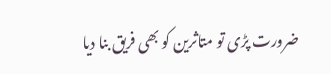ضرورت پڑی تو متاثرین کو بھی فریق بنا دیا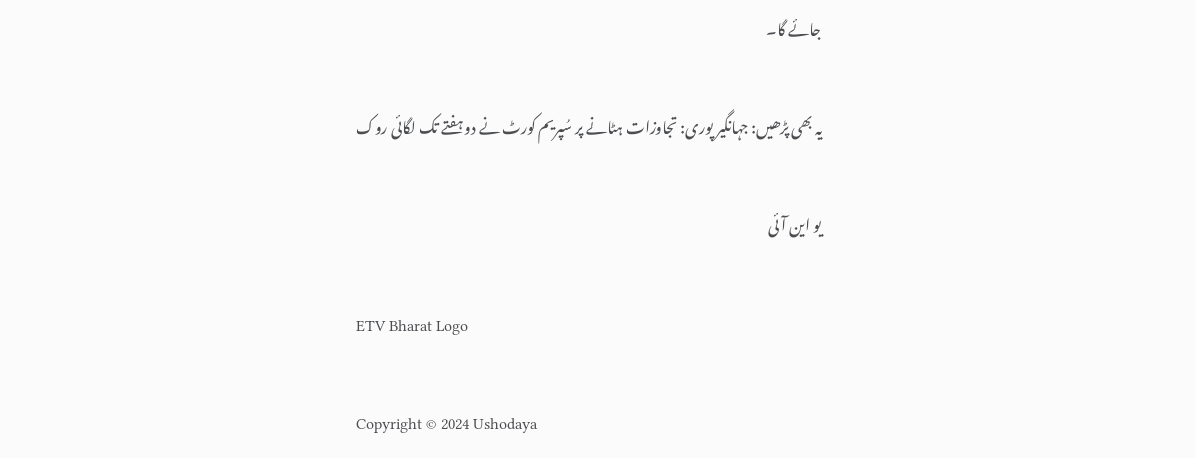جائے گا۔

یہ بھی پڑھیں: جہانگیر پوری: تجاوزات ہٹانے پر سُپریم کورٹ نے دو ہفتے تک لگائی روک

یو این آئی

ETV Bharat Logo

Copyright © 2024 Ushodaya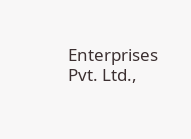Enterprises Pvt. Ltd.,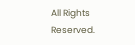All Rights Reserved.